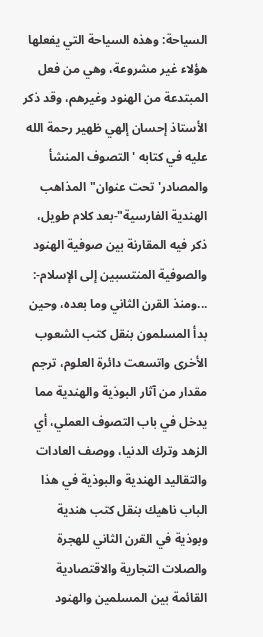السياحة: وهذه السياحة التي يفعلها هؤلاء غير مشروعة، وهي من فعل المبتدعة من الهنود وغيرهم، وقد ذكر الأستاذ إحسان إلهي ظهير رحمة الله عليه في كتابه 'التصوف المنشأ والمصادر' تحت عنوان"المذاهب الهندية الفارسية"-بعد كلام طويل، ذكر فيه المقارنة بين صوفية الهنود والصوفية المنتسبين إلى الإسلام-: ...ومنذ القرن الثاني وما بعده، وحين بدأ المسلمون بنقل كتب الشعوب الأخرى واتسعت دائرة العلوم، ترجم مقدار من آثار البوذية والهندية مما يدخل في باب التصوف العملي، أي الزهد وترك الدنيا، ووصف العادات والتقاليد الهندية والبوذية في هذا الباب ناهيك بنقل كتب هندية وبوذية في القرن الثاني للهجرة والصلات التجارية والاقتصادية القائمة بين المسلمين والهنود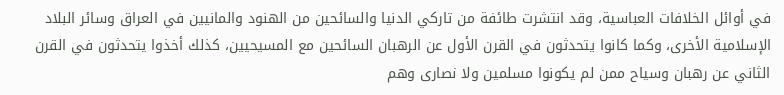في أوائل الخلافات العباسية، وقد انتشرت طائفة من تاركي الدنيا والسائحين من الهنود والمانيين في العراق وسائر البلاد الإسلامية الأخرى، وكما كانوا يتحدثون في القرن الأول عن الرهبان السائحين مع المسيحيين، كذلك أخذوا يتحدثون في القرن الثاني عن رهبان وسياح ممن لم يكونوا مسلمين ولا نصارى وهم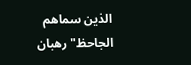الذين سماهم الجاحظ"رهبان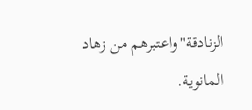الزنادقة"واعتبرهم من زهاد المانوية.